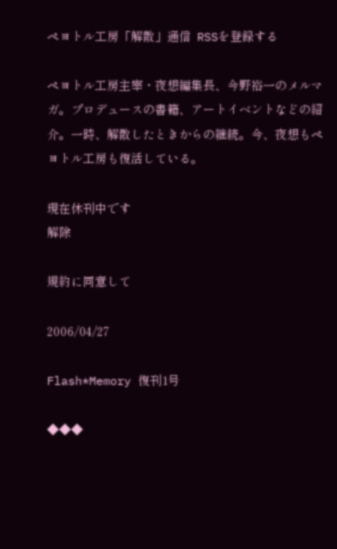ペヨトル工房「解散」通信  RSSを登録する

ペヨトル工房主宰・夜想編集長、今野裕一のメルマガ。プロデュースの書籍、アートイベントなどの紹介。一時、解散したときからの継続。今、夜想もペヨトル工房も復活している。

現在休刊中です
解除

規約に同意して

2006/04/27

Flash*Memory 復刊1号

◆◆◆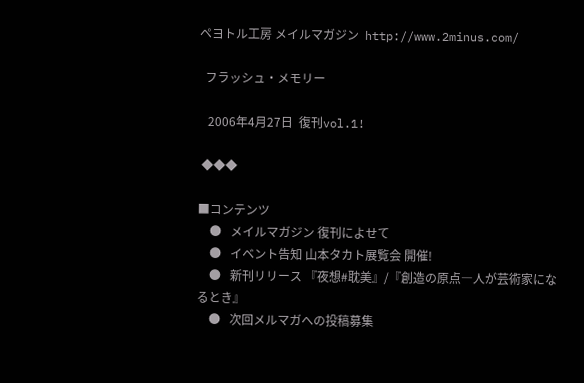ペヨトル工房 メイルマガジン  http://www.2minus.com/

  フラッシュ・メモリー

   2006年4月27日  復刊vol.1!

 ◆◆◆

■コンテンツ
    ●   メイルマガジン 復刊によせて
    ●   イベント告知 山本タカト展覧会 開催!
    ●   新刊リリース 『夜想#耽美』/『創造の原点―人が芸術家になるとき』
    ●   次回メルマガへの投稿募集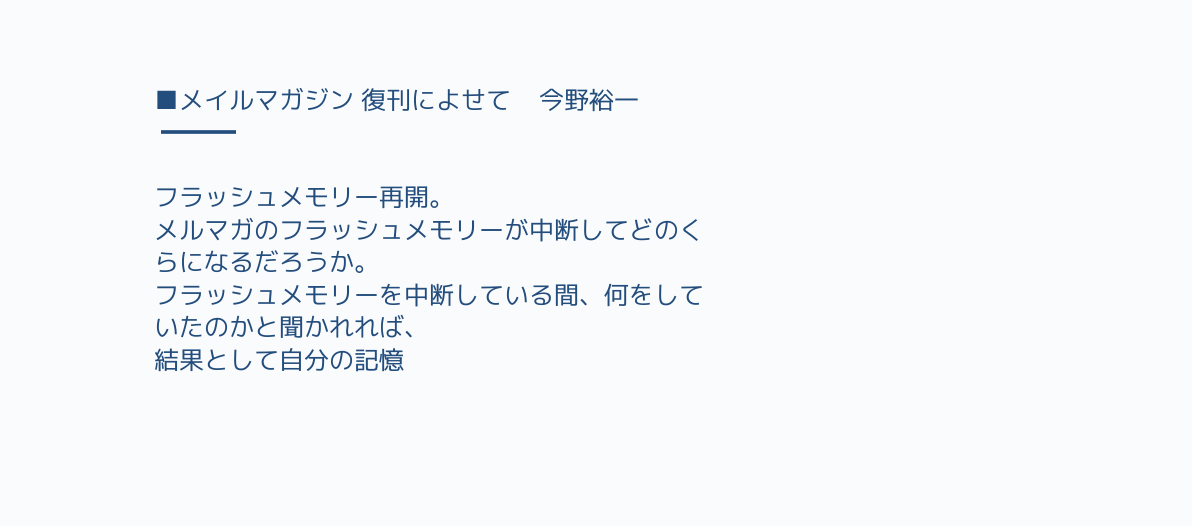■メイルマガジン 復刊によせて    今野裕一
 ━━━

フラッシュメモリー再開。
メルマガのフラッシュメモリーが中断してどのくらになるだろうか。
フラッシュメモリーを中断している間、何をしていたのかと聞かれれば、
結果として自分の記憶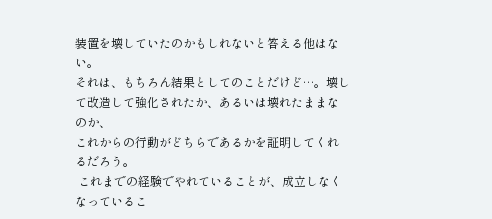装置を壊していたのかもしれないと答える他はない。
それは、もちろん結果としてのことだけど…。壊して改造して強化されたか、あるいは壊れたままなのか、
これからの行動がどちらであるかを証明してくれるだろう。
 これまでの経験でやれていることが、成立しなくなっているこ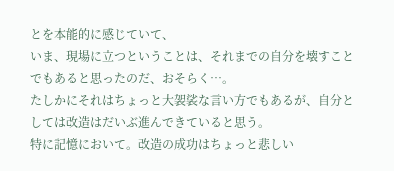とを本能的に感じていて、
いま、現場に立つということは、それまでの自分を壊すことでもあると思ったのだ、おそらく…。
たしかにそれはちょっと大袈裟な言い方でもあるが、自分としては改造はだいぶ進んできていると思う。
特に記憶において。改造の成功はちょっと悲しい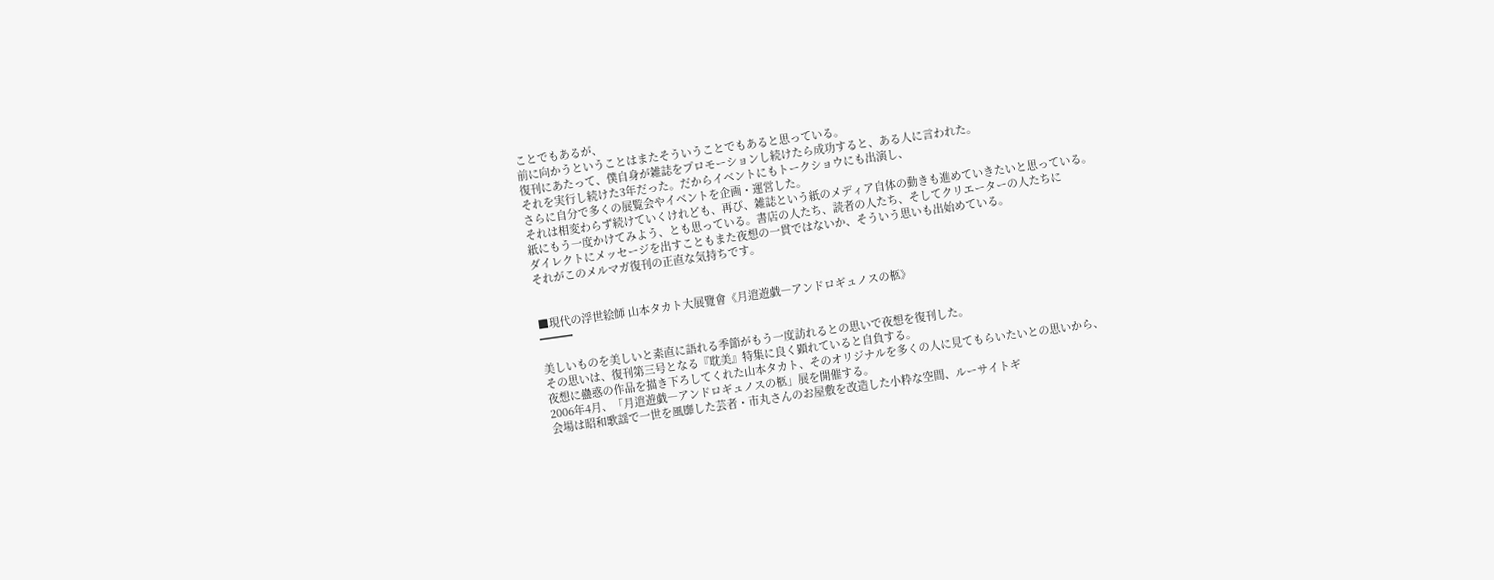ことでもあるが、
前に向かうということはまたそういうことでもあると思っている。
復刊にあたって、僕自身が雑誌をプロモーションし続けたら成功すると、ある人に言われた。
それを実行し続けた3年だった。だからイベントにもトークショウにも出演し、
さらに自分で多くの展覧会やイベントを企画・運営した。
それは相変わらず続けていくけれども、再び、雑誌という紙のメディア自体の動きも進めていきたいと思っている。
紙にもう一度かけてみよう、とも思っている。書店の人たち、読者の人たち、そしてクリエーターの人たちに
ダイレクトにメッセージを出すこともまた夜想の一貫ではないか、そういう思いも出始めている。
それがこのメルマガ復刊の正直な気持ちです。


■現代の浮世絵師 山本タカト大展覽會《月逍遊戯―アンドロギュノスの柩》
━━━

美しいものを美しいと素直に語れる季節がもう一度訪れるとの思いで夜想を復刊した。
その思いは、復刊第三号となる『耽美』特集に良く顕れていると自負する。
夜想に蠱惑の作品を描き下ろしてくれた山本タカト、そのオリジナルを多くの人に見てもらいたいとの思いから、
2006年4月、「月逍遊戯―アンドロギュノスの柩」展を開催する。
会場は昭和歌謡で一世を風靡した芸者・市丸さんのお屋敷を改造した小粋な空間、ルーサイトギ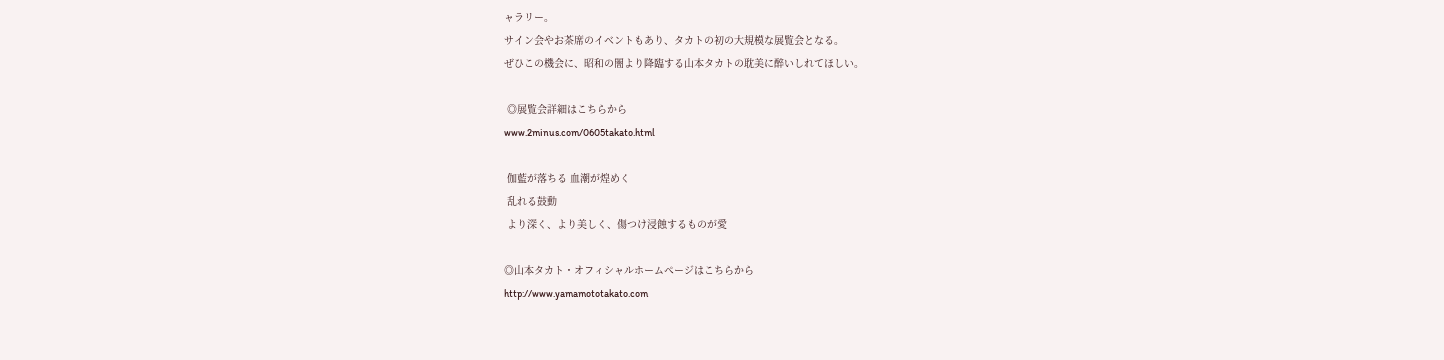ャラリー。
サイン会やお茶席のイベントもあり、タカトの初の大規模な展覧会となる。
ぜひこの機会に、昭和の闇より降臨する山本タカトの耽美に醉いしれてほしい。

 ◎展覧会詳細はこちらから
www.2minus.com/0605takato.html

 伽藍が落ちる 血潮が煌めく
 乱れる鼓動
 より深く、より美しく、傷つけ浸蝕するものが愛

◎山本タカト・オフィシャルホームページはこちらから
http://www.yamamototakato.com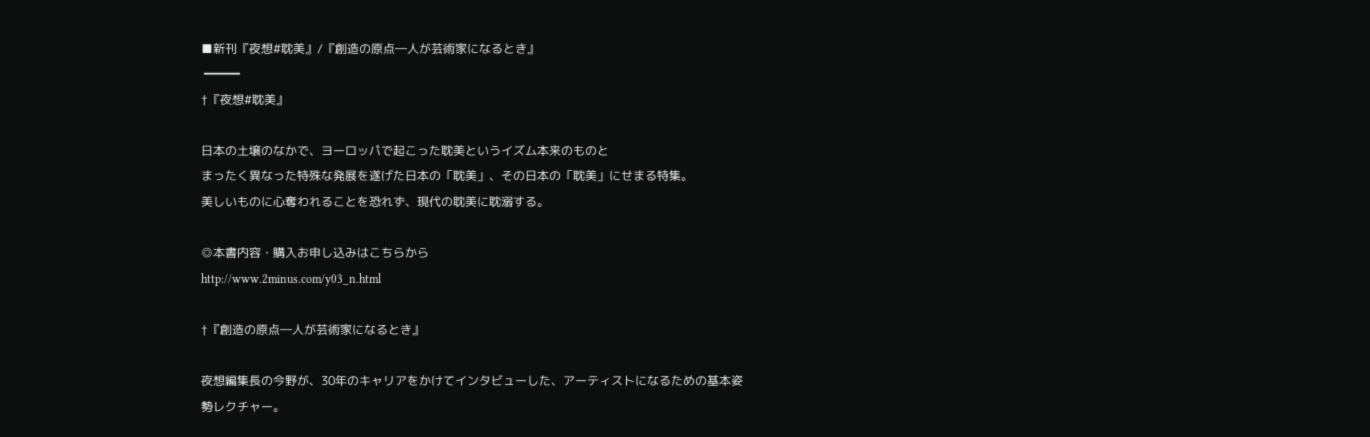■新刊『夜想#耽美』/『創造の原点―人が芸術家になるとき』
 ━━━
†『夜想#耽美』

日本の土壌のなかで、ヨーロッパで起こった耽美というイズム本来のものと
まったく異なった特殊な発展を遂げた日本の「耽美」、その日本の「耽美」にせまる特集。
美しいものに心奪われることを恐れず、現代の耽美に耽溺する。

◎本書内容・購入お申し込みはこちらから
http://www.2minus.com/y03_n.html

†『創造の原点―人が芸術家になるとき』

夜想編集長の今野が、30年のキャリアをかけてインタビューした、アーティストになるための基本姿勢レクチャー。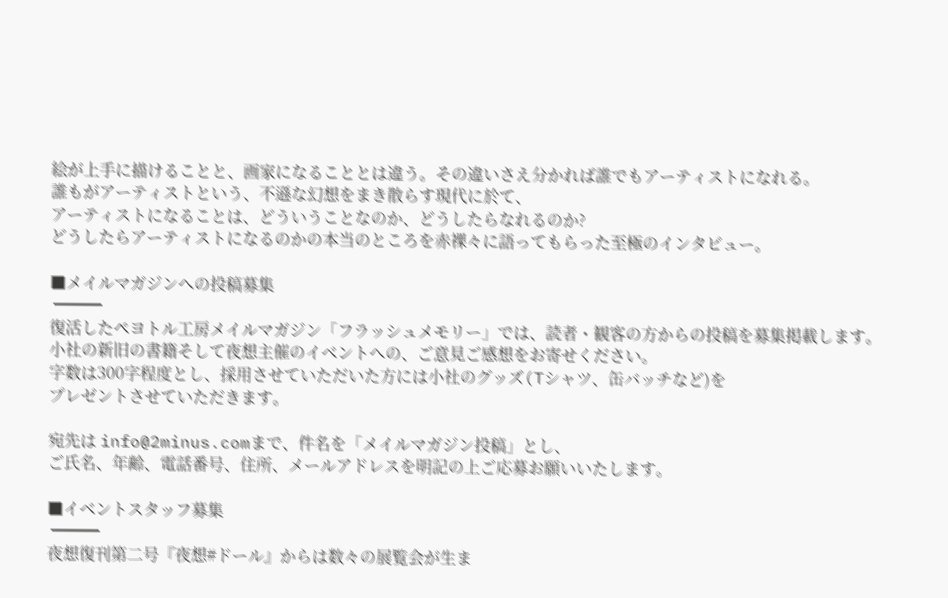絵が上手に描けることと、画家になることとは違う。その違いさえ分かれば誰でもアーティストになれる。
誰もがアーティストという、不遜な幻想をまき散らす現代に於て、
アーティストになることは、どういうことなのか、どうしたらなれるのか?
どうしたらアーティストになるのかの本当のところを赤裸々に語ってもらった至極のインタビュー。

■メイルマガジンへの投稿募集
 ━━━
復活したペヨトル工房メイルマガジン「フラッシュメモリー」では、読者・観客の方からの投稿を募集掲載します。
小社の新旧の書籍そして夜想主催のイベントへの、ご意見ご感想をお寄せください。
字数は300字程度とし、採用させていただいた方には小社のグッズ(Tシャツ、缶バッチなど)を
プレゼントさせていただきます。

宛先は info@2minus.comまで、件名を「メイルマガジン投稿」とし、
ご氏名、年齢、電話番号、住所、メールアドレスを明記の上ご応募お願いいたします。

■イベントスタッフ募集
 ━━━
夜想復刊第二号『夜想#ドール』からは数々の展覧会が生ま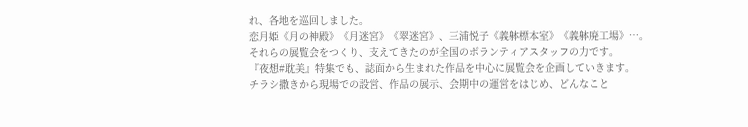れ、各地を巡回しました。
恋月姫《月の神殿》《月迷宮》《翠迷宮》、三浦悦子《義躰標本室》《義躰廃工場》…。
それらの展覧会をつくり、支えてきたのが全国のボランティアスタッフの力です。
『夜想#耽美』特集でも、誌面から生まれた作品を中心に展覧会を企画していきます。
チラシ撒きから現場での設営、作品の展示、会期中の運営をはじめ、どんなこと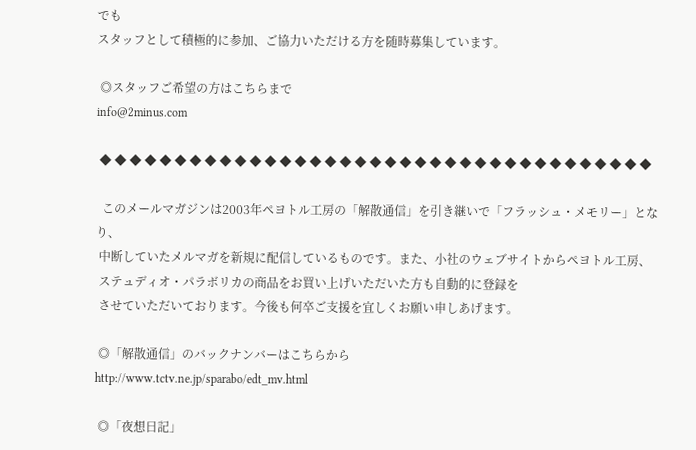でも
スタッフとして積極的に参加、ご協力いただける方を随時募集しています。

 ◎スタッフご希望の方はこちらまで
info@2minus.com

 ◆ ◆ ◆ ◆ ◆ ◆ ◆ ◆ ◆ ◆ ◆ ◆ ◆ ◆ ◆ ◆ ◆ ◆ ◆ ◆ ◆ ◆ ◆ ◆ ◆ ◆ ◆ ◆ ◆ ◆ ◆ ◆ ◆ ◆ ◆ ◆ ◆

  このメールマガジンは2003年ペヨトル工房の「解散通信」を引き継いで「フラッシュ・メモリー」となり、
 中断していたメルマガを新規に配信しているものです。また、小社のウェブサイトからペヨトル工房、
 ステュディオ・パラボリカの商品をお買い上げいただいた方も自動的に登録を
 させていただいております。今後も何卒ご支援を宜しくお願い申しあげます。

 ◎「解散通信」のバックナンバーはこちらから
http://www.tctv.ne.jp/sparabo/edt_mv.html

 ◎「夜想日記」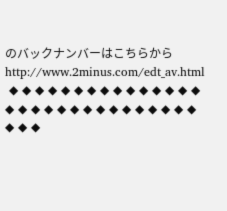のバックナンバーはこちらから
http://www.2minus.com/edt_av.html
 ◆ ◆ ◆ ◆ ◆ ◆ ◆ ◆ ◆ ◆ ◆ ◆ ◆ ◆ ◆ ◆ ◆ ◆ ◆ ◆ ◆ ◆ ◆ ◆ ◆ ◆ ◆ ◆ ◆ ◆ ◆ ◆ ◆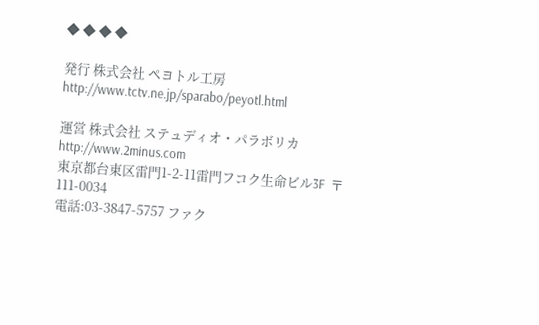◆ ◆ ◆ ◆

発行 株式会社 ペヨトル工房
http://www.tctv.ne.jp/sparabo/peyotl.html

運営 株式会社 ステュディオ・パラボリカ
http://www.2minus.com
東京都台東区雷門1-2-11雷門フコク生命ビル3F  〒111-0034
電話:03-3847-5757 ファク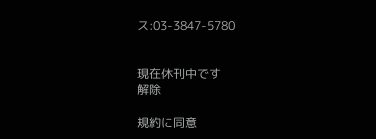ス:03-3847-5780


現在休刊中です
解除

規約に同意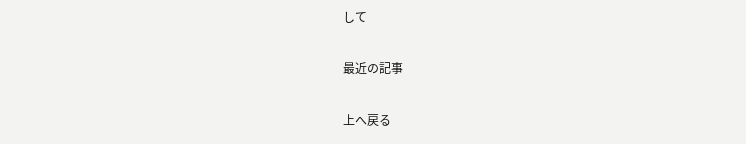して

最近の記事

上へ戻る